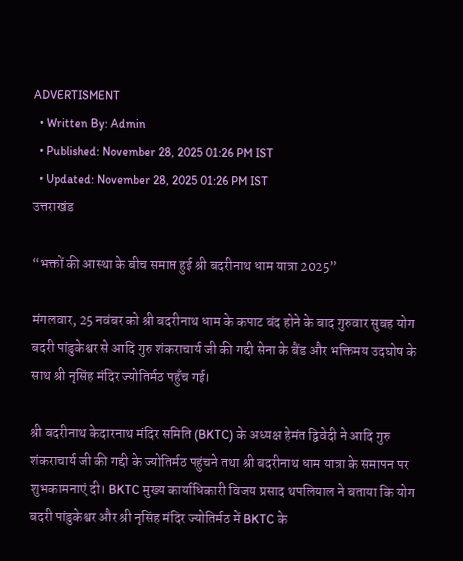ADVERTISMENT
  • Written By: Admin
  • Published: November 28, 2025 01:26 PM IST
  • Updated: November 28, 2025 01:26 PM IST
उत्तराखंड

“भक्तों की आस्था के बीच समाप्त हुई श्री बदरीनाथ धाम यात्रा 2025”

मंगलवार, 25 नवंबर को श्री बदरीनाथ धाम के कपाट बंद होने के बाद गुरुवार सुबह योग बदरी पांडुकेश्वर से आदि गुरु शंकराचार्य जी की गद्दी सेना के बैंड और भक्तिमय उदघोष के साथ श्री नृसिंह मंदिर ज्योतिर्मठ पहुँच गई।

श्री बदरीनाथ केदारनाथ मंदिर समिति (BKTC) के अध्यक्ष हेमंत द्विवेदी ने आदि गुरु शंकराचार्य जी की गद्दी के ज्योतिर्मठ पहुंचने तथा श्री बदरीनाथ धाम यात्रा के समापन पर शुभकामनाएं दी। BKTC मुख्य कार्याधिकारी विजय प्रसाद थपलियाल ने बताया कि योग बदरी पांडुकेश्वर और श्री नृसिंह मंदिर ज्योतिर्मठ में BKTC के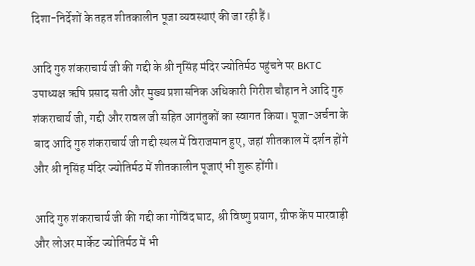दिशा-निर्देशों के तहत शीतकालीन पूजा व्यवस्थाएं की जा रही हैं।

आदि गुरु शंकराचार्य जी की गद्दी के श्री नृसिंह मंदिर ज्योतिर्मठ पहुंचने पर BKTC उपाध्यक्ष ऋषि प्रसाद सती और मुख्य प्रशासनिक अधिकारी गिरीश चौहान ने आदि गुरु शंकराचार्य जी, गद्दी और रावल जी सहित आगंतुकों का स्वागत किया। पूजा-अर्चना के बाद आदि गुरु शंकराचार्य जी गद्दी स्थल में विराजमान हुए, जहां शीतकाल में दर्शन होंगे और श्री नृसिंह मंदिर ज्योतिर्मठ में शीतकालीन पूजाएं भी शुरू होंगी।

आदि गुरु शंकराचार्य जी की गद्दी का गोविंद घाट, श्री विष्णु प्रयाग, ग्रीफ केंप मारवाड़ी और लोअर मार्केट ज्योतिर्मठ में भी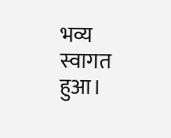भव्य स्वागत हुआ।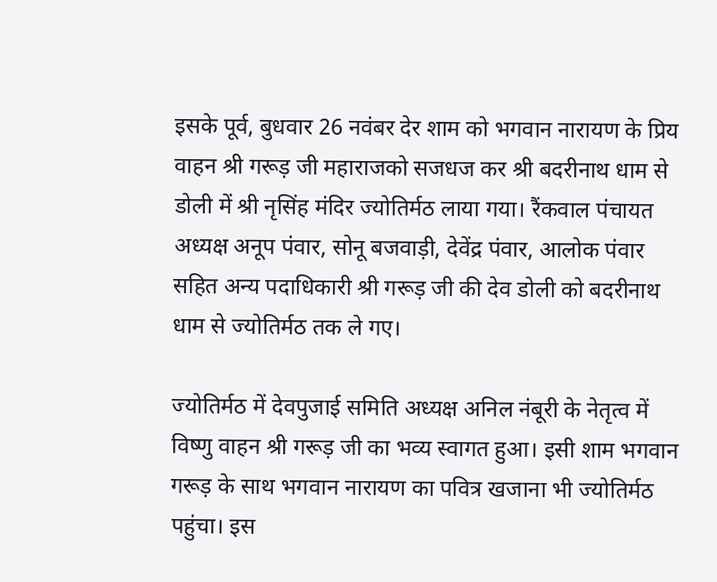इसके पूर्व, बुधवार 26 नवंबर देर शाम को भगवान नारायण के प्रिय वाहन श्री गरूड़ जी महाराजको सजधज कर श्री बदरीनाथ धाम से डोली में श्री नृसिंह मंदिर ज्योतिर्मठ लाया गया। रैंकवाल पंचायत अध्यक्ष अनूप पंवार, सोनू बजवाड़ी, देवेंद्र पंवार, आलोक पंवार सहित अन्य पदाधिकारी श्री गरूड़ जी की देव डोली को बदरीनाथ धाम से ज्योतिर्मठ तक ले गए।

ज्योतिर्मठ में देवपुजाई समिति अध्यक्ष अनिल नंबूरी के नेतृत्व में विष्णु वाहन श्री गरूड़ जी का भव्य स्वागत हुआ। इसी शाम भगवान गरूड़ के साथ भगवान नारायण का पवित्र खजाना भी ज्योतिर्मठ पहुंचा। इस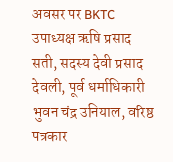अवसर पर BKTC उपाध्यक्ष ऋषि प्रसाद सती, सदस्य देवी प्रसाद देवली, पूर्व धर्माधिकारी भुवन चंद्र उनियाल, वरिष्ठ पत्रकार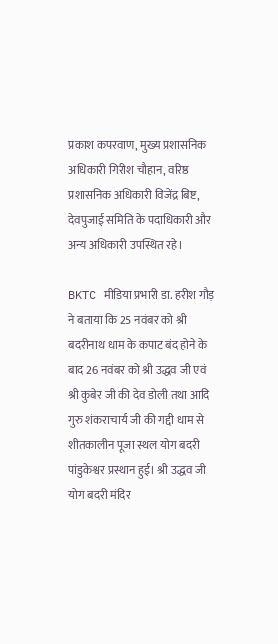प्रकाश कपरवाण, मुख्य प्रशासनिक अधिकारी गिरीश चौहान, वरिष्ठ प्रशासनिक अधिकारी विजेंद्र बिष्ट, देवपुजाई समिति के पदाधिकारी और अन्य अधिकारी उपस्थित रहे।

BKTC मीडिया प्रभारी डा. हरीश गौड़ ने बताया कि 25 नवंबर को श्री बदरीनाथ धाम के कपाट बंद होने के बाद 26 नवंबर को श्री उद्धव जी एवं श्री कुबेर जी की देव डोली तथा आदि गुरु शंकराचार्य जी की गद्दी धाम से शीतकालीन पूजा स्थल योग बदरी पांडुकेश्वर प्रस्थान हुई। श्री उद्धव जी योग बदरी मंदिर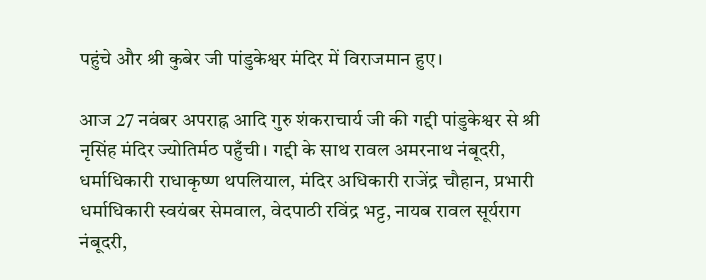पहुंचे और श्री कुबेर जी पांडुकेश्वर मंदिर में विराजमान हुए।

आज 27 नवंबर अपराह्न आदि गुरु शंकराचार्य जी की गद्दी पांडुकेश्वर से श्री नृसिंह मंदिर ज्योतिर्मठ पहुँची। गद्दी के साथ रावल अमरनाथ नंबूदरी, धर्माधिकारी राधाकृष्ण थपलियाल, मंदिर अधिकारी राजेंद्र चौहान, प्रभारी धर्माधिकारी स्वयंबर सेमवाल, वेदपाठी रविंद्र भट्ट, नायब रावल सूर्यराग नंबूदरी,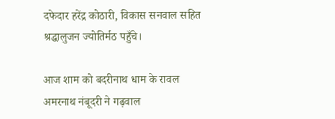दफेदार हरेंद्र कोठारी, विकास सनवाल सहित श्रद्धालुजन ज्योतिर्मठ पहुँचे।

आज शाम को बदरीनाथ धाम के रावल अमरनाथ नंबूदरी ने गढ़वाल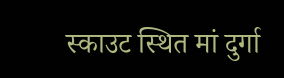स्काउट स्थित मां दुर्गा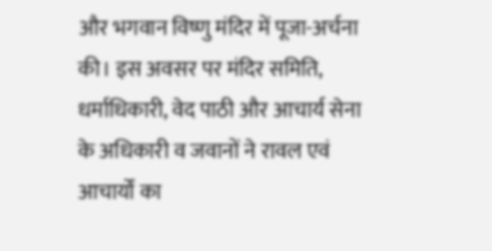और भगवान विष्णु मंदिर में पूजा-अर्चना की। इस अवसर पर मंदिर समिति, धर्माधिकारी, वेद पाठी और आचार्य सेना के अधिकारी व जवानों ने रावल एवं आचार्यों का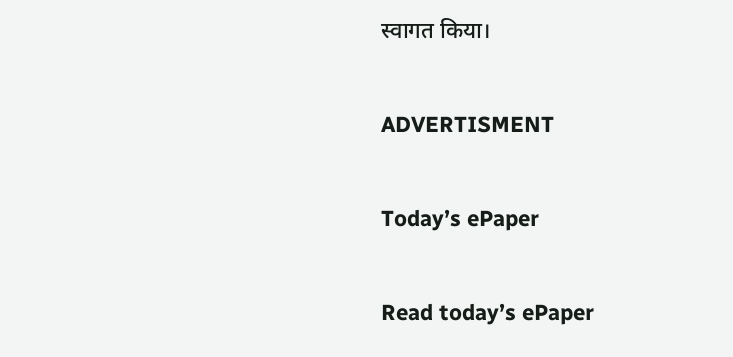स्वागत किया।

ADVERTISMENT

Today’s ePaper

Read today’s ePaper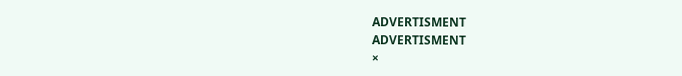ADVERTISMENT
ADVERTISMENT
×